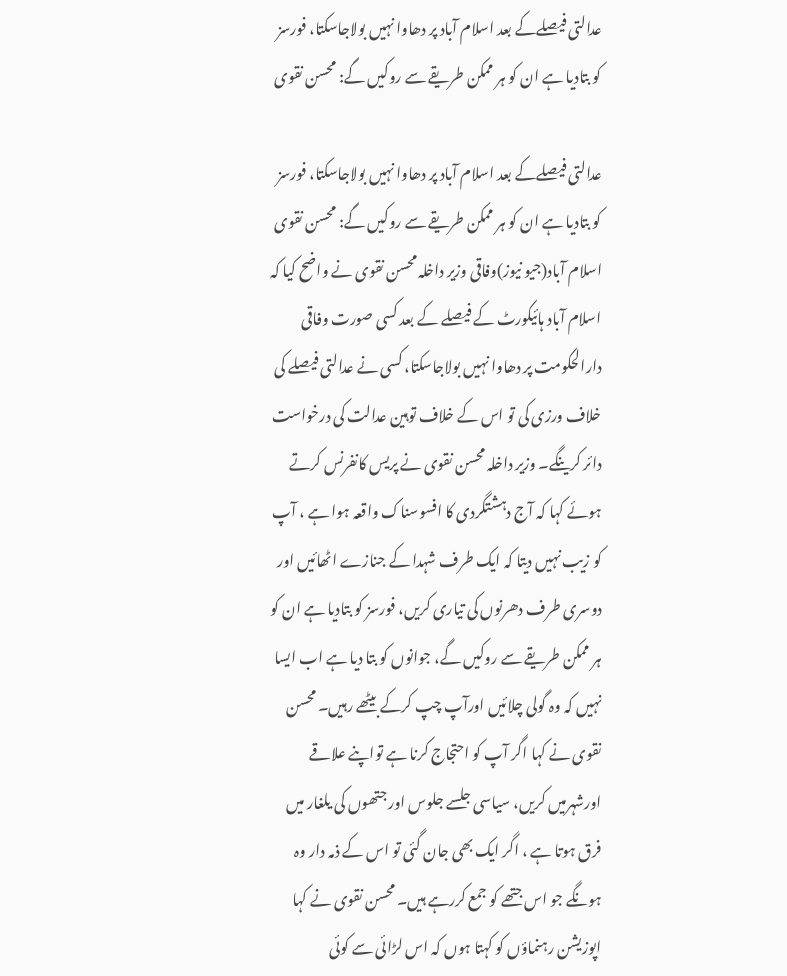عدالتی فیصلےکے بعد اسلام آباد پر دھاوا نہیں بولاجاسکتا، فورسز کو بتادیا ہے ان کو ہر ممکن طریقے سے روکیں گے: محسن نقوی

عدالتی فیصلےکے بعد اسلام آباد پر دھاوا نہیں بولاجاسکتا، فورسز کو بتادیا ہے ان کو ہر ممکن طریقے سے روکیں گے: محسن نقوی
اسلام آباد(جیو نیوز)وفاقی وزیر داخلہ محسن نقوی نے واضح کیا کہ اسلام آباد ہائیکورٹ کے فیصلے کے بعد کسی صورت وفاقی دارالحکومت پر دھاوا نہیں بولاجاسکتا، کسی نے عدالتی فیصلے کی خلاف ورزی کی تو اس کے خلاف توہین عدالت کی درخواست دائر کرینگے۔ وزیر داخلہ محسن نقوی نے پریس کانفرنس کرتے ہوئے کہا کہ آج دہشتگردی کا افسوسناک واقعہ ہوا ہے ، آپ کو زیب نہیں دیتا کہ ایک طرف شہدا کے جنازے اٹھائیں اور دوسری طرف دھرنوں کی تیاری کریں، فورسز کو بتادیا ہے ان کو ہر ممکن طریقے سے روکیں گے، جوانوں کو بتا دیا ہے اب ایسا نہیں کہ وہ گولی چلائیں اورآپ چپ کرکے بیٹھے رہیں۔ محسن نقوی نے کہا اگر آپ کو احتجاج کرنا ہے تواپنے علاقے اورشہرمیں کریں، سیاسی جلسے جلوس اور جتھوں کی یلغار میں فرق ہوتا ہے ، اگر ایک بھی جان گئی تو اس کے ذمہ دار وہ ہونگے جو اس جتھے کو جمع کررہے ہیں۔ محسن نقوی نے کہا اپوزیشن رہنماؤں کو کہتا ہوں کہ اس لڑائی سے کوئی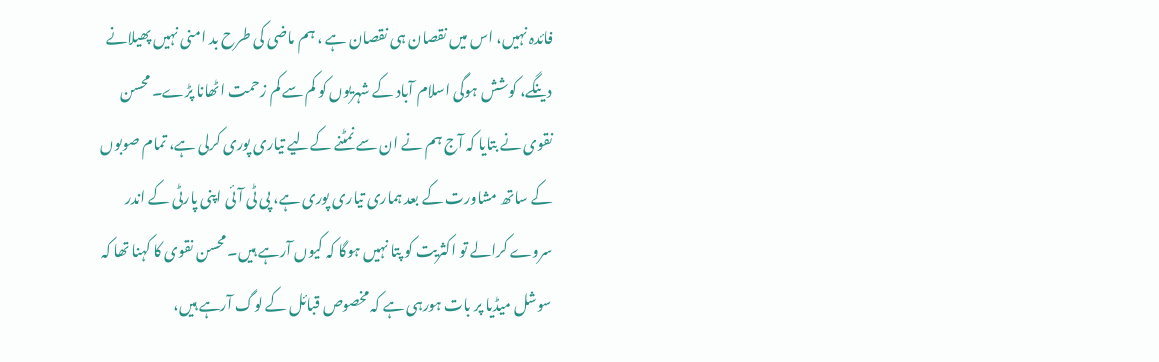فائدہ نہیں، اس میں نقصان ہی نقصان ہے ، ہم ماضی کی طرح بد امنی نہیں پھیلانے دینگے، کوشش ہوگی اسلام آباد کے شہریوں کو کم سے کم زحمت اٹھانا پڑے۔ محسن نقوی نے بتایا کہ آج ہم نے ان سے نمٹنے کےلیے تیاری پوری کرلی ہے، تمام صوبوں کے ساتھ مشاورت کے بعد ہماری تیاری پوری ہے، پی ٹی آئی اپنی پارٹی کے اندر سروے کرالے تو اکثریت کو پتا نہیں ہوگا کہ کیوں آرہے ہیں۔ محسن نقوی کا کہنا تھا کہ سوشل میڈیا پر بات ہورہی ہے کہ مخصوص قبائل کے لوگ آرہے ہیں،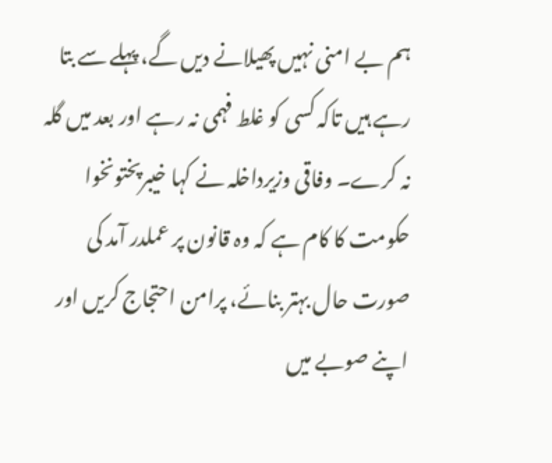ہم بے امنی نہیں پھیلانے دیں گے، پہلے سے بتا رہے ہیں تاکہ کسی کو غلط فہمی نہ رہے اور بعد میں گلہ نہ کرے۔ وفاقی وزیرداخلہ نے کہا خیبرپختونخوا حکومت کا کام ہے کہ وہ قانون پر عملدر آمد کی صورت حال بہتر بنائے، پرامن احتجاج کریں اور اپنے صوبے میں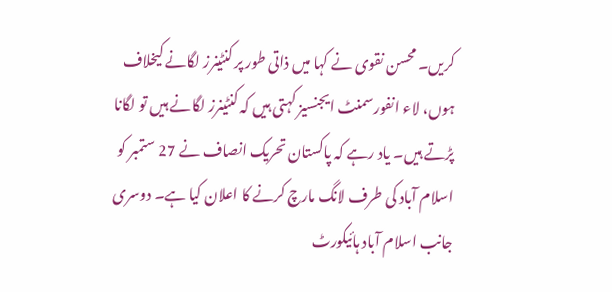کریں۔ محسن نقوی نے کہا میں ذاتی طور پر کنٹینرز لگانے کیخلاف ہوں، لاء انفورسمنٹ ایجنسیز کہتی ہیں کہ کنٹینرز لگانے ہیں تو لگانا پڑتے ہیں۔ یاد رہے کہ پاکستان تحریک انصاف نے 27 ستمبر کو اسلام آباد کی طرف لانگ مارچ کرنے کا اعلان کیا ہے۔ دوسری جانب اسلام آباد ہائیکورٹ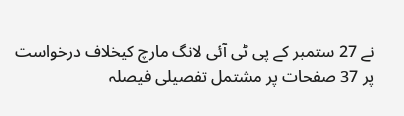نے 27 ستمبر کے پی ٹی آئی لانگ مارچ کیخلاف درخواست پر 37 صفحات پر مشتمل تفصیلی فیصلہ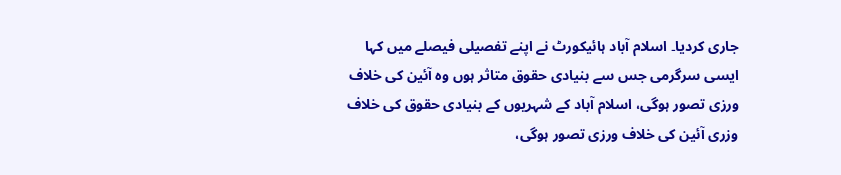جاری کردیا۔ اسلام آباد ہائیکورٹ نے اپنے تفصیلی فیصلے میں کہا ایسی سرگرمی جس سے بنیادی حقوق متاثر ہوں وہ آئین کی خلاف ورزی تصور ہوگی، اسلام آباد کے شہریوں کے بنیادی حقوق کی خلاف وزری آئین کی خلاف ورزی تصور ہوگی،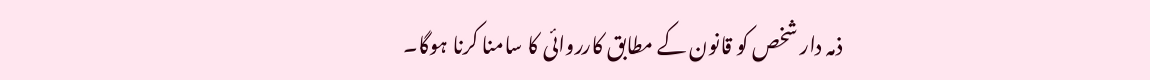ذمہ دار شخص کو قانون کے مطابق کارروائی کا سامنا کرنا ہوگا۔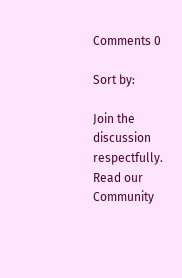Comments 0

Sort by:

Join the discussion respectfully. Read our Community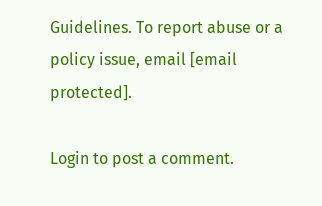Guidelines. To report abuse or a policy issue, email [email protected].

Login to post a comment.